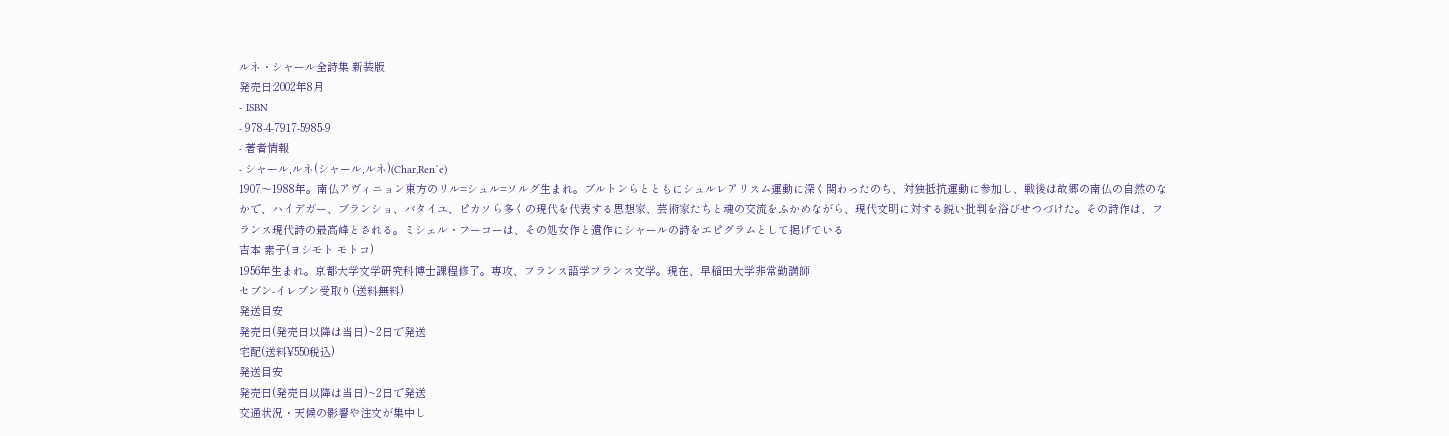ルネ・シャール全詩集 新装版
発売日:2002年8月
- ISBN
- 978-4-7917-5985-9
- 著者情報
- シャール,ルネ(シャール,ルネ)(Char,Ren´e)
1907〜1988年。南仏アヴィニョン東方のリル=シュル=ソルグ生まれ。ブルトンらとともにシュルレアリスム運動に深く関わったのち、対独抵抗運動に参加し、戦後は故郷の南仏の自然のなかで、ハイデガー、ブランショ、バタイユ、ピカソら多くの現代を代表する思想家、芸術家たちと魂の交流をふかめながら、現代文明に対する鋭い批判を浴びせつづけた。その詩作は、フランス現代詩の最高峰とされる。ミシェル・フーコーは、その処女作と遺作にシャールの詩をエピグラムとして掲げている
吉本 素子(ヨシモト モトコ)
1956年生まれ。京都大学文学研究科博士課程修了。専攻、フランス語学フランス文学。現在、早稲田大学非常勤講師
セブン-イレブン受取り(送料無料)
発送目安
発売日(発売日以降は当日)~2日で発送
宅配(送料¥550税込)
発送目安
発売日(発売日以降は当日)~2日で発送
交通状況・天候の影響や注文が集中し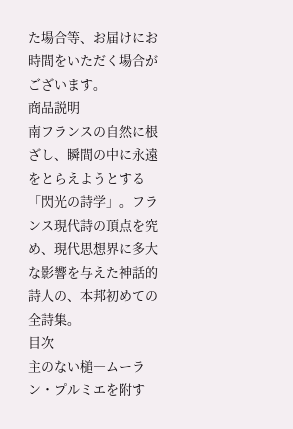た場合等、お届けにお時間をいただく場合がございます。
商品説明
南フランスの自然に根ざし、瞬間の中に永遠をとらえようとする「閃光の詩学」。フランス現代詩の頂点を究め、現代思想界に多大な影響を与えた神話的詩人の、本邦初めての全詩集。
目次
主のない槌―ムーラン・プルミエを附す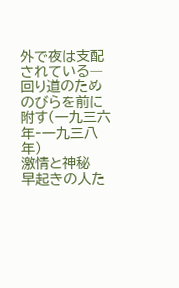外で夜は支配されている―回り道のためのびらを前に附す(一九三六年‐一九三八年)
激情と神秘
早起きの人た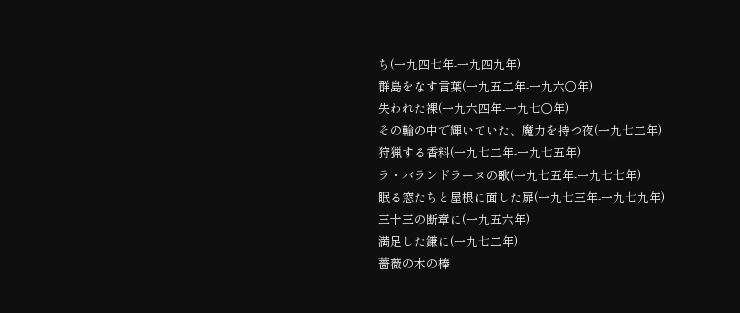ち(一九四七年‐一九四九年)
群島をなす言葉(一九五二年‐一九六〇年)
失われた裸(一九六四年‐一九七〇年)
その輪の中で輝いていた、魔力を持つ夜(一九七二年)
狩猟する香料(一九七二年‐一九七五年)
ラ・バランドラーヌの歌(一九七五年‐一九七七年)
眠る窓たちと屋根に面した扉(一九七三年‐一九七九年)
三十三の断章に(一九五六年)
満足した鎌に(一九七二年)
薔薇の木の棒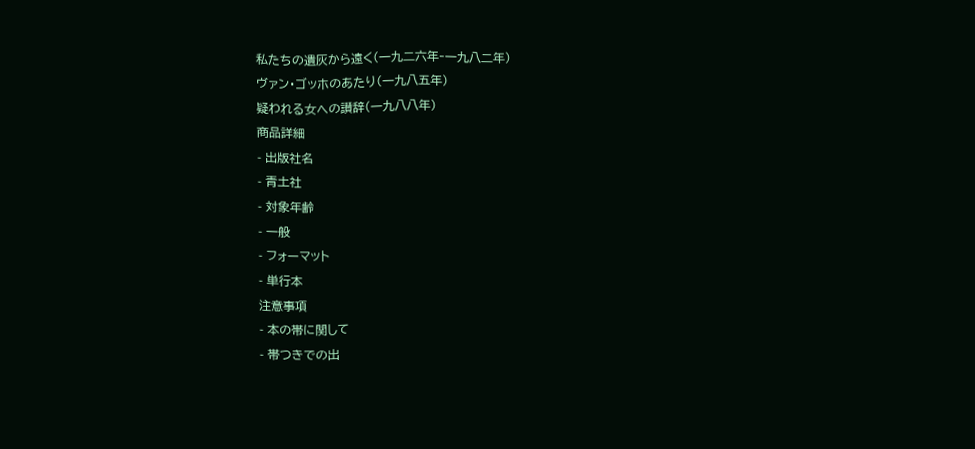私たちの遺灰から遠く(一九二六年‐一九八二年)
ヴァン・ゴッホのあたり(一九八五年)
疑われる女への讃辞(一九八八年)
商品詳細
- 出版社名
- 青土社
- 対象年齢
- 一般
- フォーマット
- 単行本
注意事項
- 本の帯に関して
- 帯つきでの出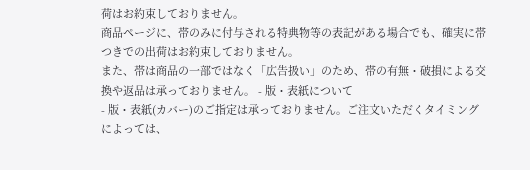荷はお約束しておりません。
商品ページに、帯のみに付与される特典物等の表記がある場合でも、確実に帯つきでの出荷はお約束しておりません。
また、帯は商品の一部ではなく「広告扱い」のため、帯の有無・破損による交換や返品は承っておりません。 - 版・表紙について
- 版・表紙(カバー)のご指定は承っておりません。ご注文いただくタイミングによっては、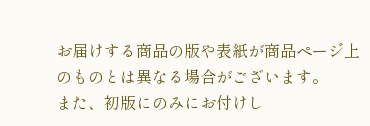お届けする商品の版や表紙が商品ページ上のものとは異なる場合がございます。
また、初版にのみにお付けし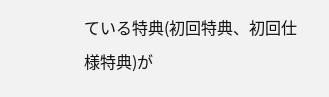ている特典(初回特典、初回仕様特典)が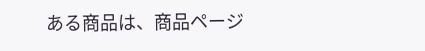ある商品は、商品ページ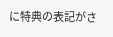に特典の表記がさ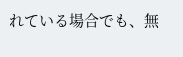れている場合でも、無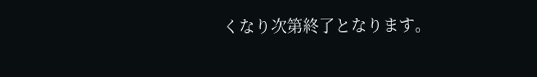くなり次第終了となります。